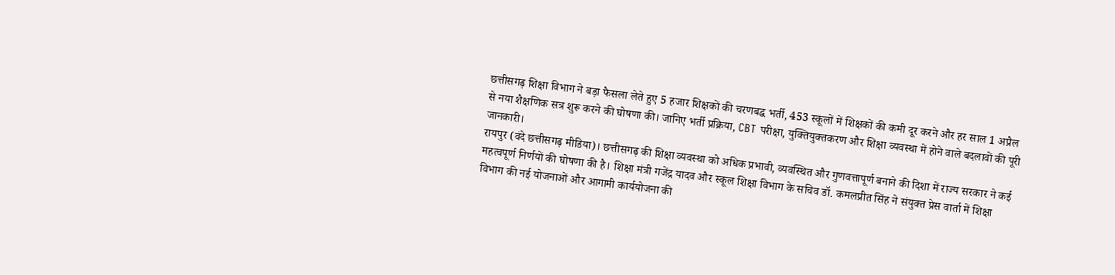छत्तीसगढ़ शिक्षा विभाग ने बड़ा फैसला लेते हुए 5 हजार शिक्षकों की चरणबद्ध भर्ती, 453 स्कूलों में शिक्षकों की कमी दूर करने और हर साल 1 अप्रैल से नया शैक्षणिक सत्र शुरू करने की घोषणा की। जानिए भर्ती प्रक्रिया, CBT परीक्षा, युक्तियुक्तकरण और शिक्षा व्यवस्था में होने वाले बदलावों की पूरी जानकारी।
रायपुर (वंदे छत्तीसगढ़ मीडिया)। छत्तीसगढ़ की शिक्षा व्यवस्था को अधिक प्रभावी, व्यवस्थित और गुणवत्तापूर्ण बनाने की दिशा में राज्य सरकार ने कई महत्वपूर्ण निर्णयों की घोषणा की है। शिक्षा मंत्री गजेंद्र यादव और स्कूल शिक्षा विभाग के सचिव डॉ. कमलप्रीत सिंह ने संयुक्त प्रेस वार्ता में शिक्षा विभाग की नई योजनाओं और आगामी कार्ययोजना की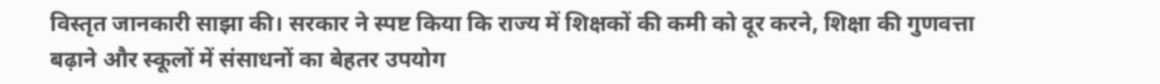विस्तृत जानकारी साझा की। सरकार ने स्पष्ट किया कि राज्य में शिक्षकों की कमी को दूर करने, शिक्षा की गुणवत्ता बढ़ाने और स्कूलों में संसाधनों का बेहतर उपयोग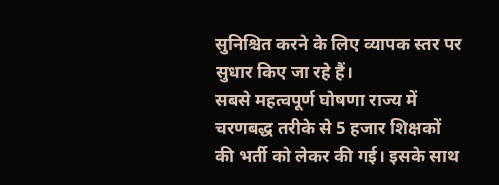सुनिश्चित करने के लिए व्यापक स्तर पर सुधार किए जा रहे हैं।
सबसे महत्वपूर्ण घोषणा राज्य में चरणबद्ध तरीके से 5 हजार शिक्षकों की भर्ती को लेकर की गई। इसके साथ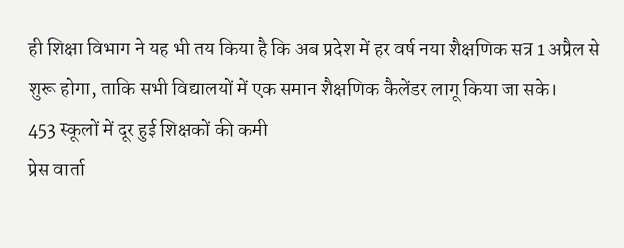ही शिक्षा विभाग ने यह भी तय किया है कि अब प्रदेश में हर वर्ष नया शैक्षणिक सत्र 1 अप्रैल से शुरू होगा, ताकि सभी विद्यालयों में एक समान शैक्षणिक कैलेंडर लागू किया जा सके।
453 स्कूलों में दूर हुई शिक्षकों की कमी
प्रेस वार्ता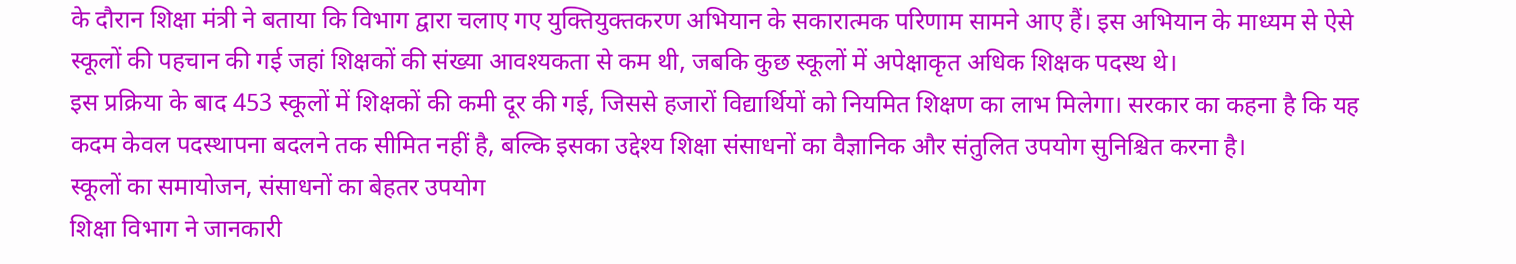के दौरान शिक्षा मंत्री ने बताया कि विभाग द्वारा चलाए गए युक्तियुक्तकरण अभियान के सकारात्मक परिणाम सामने आए हैं। इस अभियान के माध्यम से ऐसे स्कूलों की पहचान की गई जहां शिक्षकों की संख्या आवश्यकता से कम थी, जबकि कुछ स्कूलों में अपेक्षाकृत अधिक शिक्षक पदस्थ थे।
इस प्रक्रिया के बाद 453 स्कूलों में शिक्षकों की कमी दूर की गई, जिससे हजारों विद्यार्थियों को नियमित शिक्षण का लाभ मिलेगा। सरकार का कहना है कि यह कदम केवल पदस्थापना बदलने तक सीमित नहीं है, बल्कि इसका उद्देश्य शिक्षा संसाधनों का वैज्ञानिक और संतुलित उपयोग सुनिश्चित करना है।
स्कूलों का समायोजन, संसाधनों का बेहतर उपयोग
शिक्षा विभाग ने जानकारी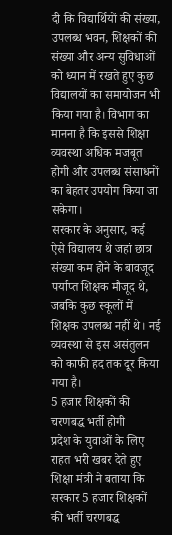दी कि विद्यार्थियों की संख्या, उपलब्ध भवन, शिक्षकों की संख्या और अन्य सुविधाओं को ध्यान में रखते हुए कुछ विद्यालयों का समायोजन भी किया गया है। विभाग का मानना है कि इससे शिक्षा व्यवस्था अधिक मजबूत होगी और उपलब्ध संसाधनों का बेहतर उपयोग किया जा सकेगा।
सरकार के अनुसार, कई ऐसे विद्यालय थे जहां छात्र संख्या कम होने के बावजूद पर्याप्त शिक्षक मौजूद थे, जबकि कुछ स्कूलों में शिक्षक उपलब्ध नहीं थे। नई व्यवस्था से इस असंतुलन को काफी हद तक दूर किया गया है।
5 हजार शिक्षकों की चरणबद्ध भर्ती होगी
प्रदेश के युवाओं के लिए राहत भरी खबर देते हुए शिक्षा मंत्री ने बताया कि सरकार 5 हजार शिक्षकों की भर्ती चरणबद्ध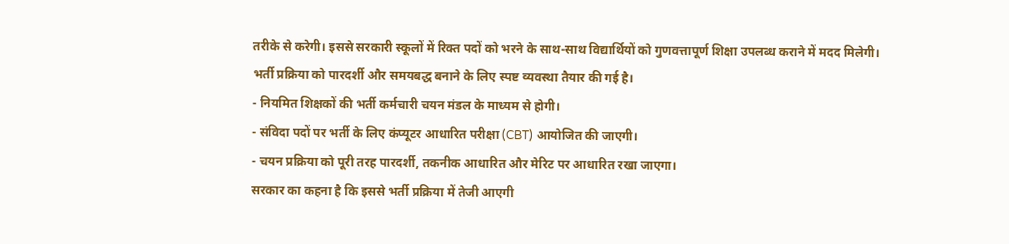तरीके से करेगी। इससे सरकारी स्कूलों में रिक्त पदों को भरने के साथ-साथ विद्यार्थियों को गुणवत्तापूर्ण शिक्षा उपलब्ध कराने में मदद मिलेगी।
भर्ती प्रक्रिया को पारदर्शी और समयबद्ध बनाने के लिए स्पष्ट व्यवस्था तैयार की गई है।
- नियमित शिक्षकों की भर्ती कर्मचारी चयन मंडल के माध्यम से होगी।
- संविदा पदों पर भर्ती के लिए कंप्यूटर आधारित परीक्षा (CBT) आयोजित की जाएगी।
- चयन प्रक्रिया को पूरी तरह पारदर्शी, तकनीक आधारित और मेरिट पर आधारित रखा जाएगा।
सरकार का कहना है कि इससे भर्ती प्रक्रिया में तेजी आएगी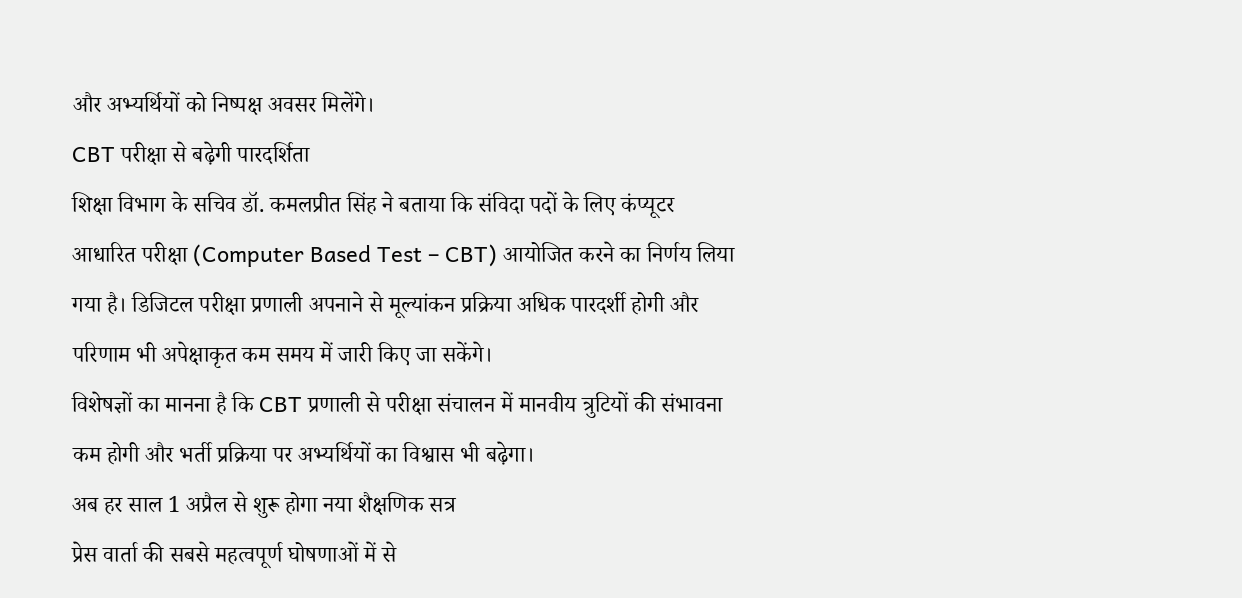और अभ्यर्थियों को निष्पक्ष अवसर मिलेंगे।
CBT परीक्षा से बढ़ेगी पारदर्शिता
शिक्षा विभाग के सचिव डॉ. कमलप्रीत सिंह ने बताया कि संविदा पदों के लिए कंप्यूटर आधारित परीक्षा (Computer Based Test – CBT) आयोजित करने का निर्णय लिया गया है। डिजिटल परीक्षा प्रणाली अपनाने से मूल्यांकन प्रक्रिया अधिक पारदर्शी होगी और परिणाम भी अपेक्षाकृत कम समय में जारी किए जा सकेंगे।
विशेषज्ञों का मानना है कि CBT प्रणाली से परीक्षा संचालन में मानवीय त्रुटियों की संभावना कम होगी और भर्ती प्रक्रिया पर अभ्यर्थियों का विश्वास भी बढ़ेगा।
अब हर साल 1 अप्रैल से शुरू होगा नया शैक्षणिक सत्र
प्रेस वार्ता की सबसे महत्वपूर्ण घोषणाओं में से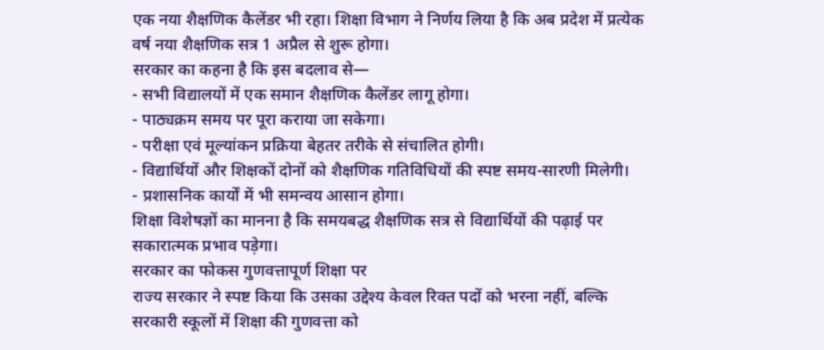एक नया शैक्षणिक कैलेंडर भी रहा। शिक्षा विभाग ने निर्णय लिया है कि अब प्रदेश में प्रत्येक वर्ष नया शैक्षणिक सत्र 1 अप्रैल से शुरू होगा।
सरकार का कहना है कि इस बदलाव से—
- सभी विद्यालयों में एक समान शैक्षणिक कैलेंडर लागू होगा।
- पाठ्यक्रम समय पर पूरा कराया जा सकेगा।
- परीक्षा एवं मूल्यांकन प्रक्रिया बेहतर तरीके से संचालित होगी।
- विद्यार्थियों और शिक्षकों दोनों को शैक्षणिक गतिविधियों की स्पष्ट समय-सारणी मिलेगी।
- प्रशासनिक कार्यों में भी समन्वय आसान होगा।
शिक्षा विशेषज्ञों का मानना है कि समयबद्ध शैक्षणिक सत्र से विद्यार्थियों की पढ़ाई पर सकारात्मक प्रभाव पड़ेगा।
सरकार का फोकस गुणवत्तापूर्ण शिक्षा पर
राज्य सरकार ने स्पष्ट किया कि उसका उद्देश्य केवल रिक्त पदों को भरना नहीं, बल्कि सरकारी स्कूलों में शिक्षा की गुणवत्ता को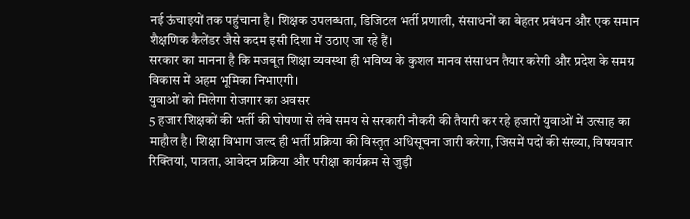नई ऊंचाइयों तक पहुंचाना है। शिक्षक उपलब्धता, डिजिटल भर्ती प्रणाली, संसाधनों का बेहतर प्रबंधन और एक समान शैक्षणिक कैलेंडर जैसे कदम इसी दिशा में उठाए जा रहे हैं।
सरकार का मानना है कि मजबूत शिक्षा व्यवस्था ही भविष्य के कुशल मानव संसाधन तैयार करेगी और प्रदेश के समग्र विकास में अहम भूमिका निभाएगी।
युवाओं को मिलेगा रोजगार का अवसर
5 हजार शिक्षकों की भर्ती की घोषणा से लंबे समय से सरकारी नौकरी की तैयारी कर रहे हजारों युवाओं में उत्साह का माहौल है। शिक्षा विभाग जल्द ही भर्ती प्रक्रिया की विस्तृत अधिसूचना जारी करेगा, जिसमें पदों की संख्या, विषयवार रिक्तियां, पात्रता, आवेदन प्रक्रिया और परीक्षा कार्यक्रम से जुड़ी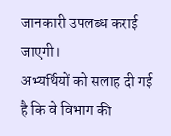जानकारी उपलब्ध कराई जाएगी।
अभ्यर्थियों को सलाह दी गई है कि वे विभाग की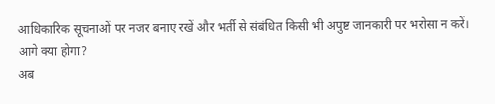आधिकारिक सूचनाओं पर नजर बनाए रखें और भर्ती से संबंधित किसी भी अपुष्ट जानकारी पर भरोसा न करें।
आगे क्या होगा?
अब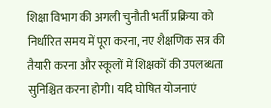शिक्षा विभाग की अगली चुनौती भर्ती प्रक्रिया को निर्धारित समय में पूरा करना, नए शैक्षणिक सत्र की तैयारी करना और स्कूलों में शिक्षकों की उपलब्धता सुनिश्चित करना होगी। यदि घोषित योजनाएं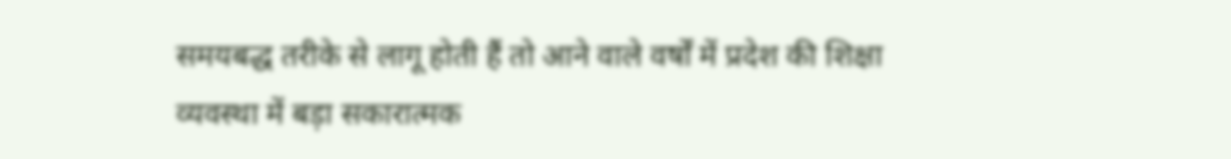समयबद्ध तरीके से लागू होती हैं तो आने वाले वर्षों में प्रदेश की शिक्षा व्यवस्था में बड़ा सकारात्मक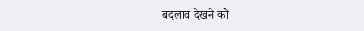बदलाव देखने को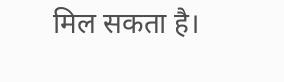मिल सकता है।